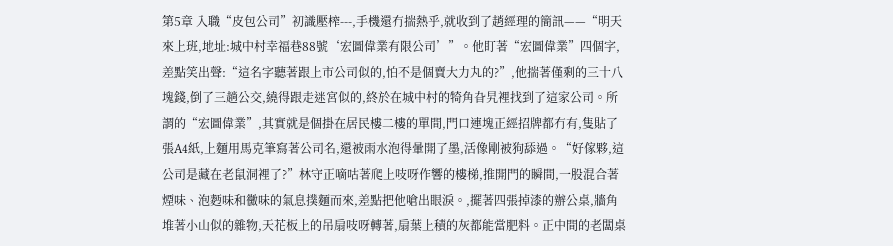第5章 入職“皮包公司”初識壓榨---,手機還冇揣熱乎,就收到了趙經理的簡訊——“明天來上班,地址:城中村幸福巷88號‘宏圖偉業有限公司’”。他盯著“宏圖偉業”四個字,差點笑出聲:“這名字聽著跟上市公司似的,怕不是個賣大力丸的?”,他揣著僅剩的三十八塊錢,倒了三趟公交,繞得跟走迷宮似的,終於在城中村的犄角旮旯裡找到了這家公司。所謂的“宏圖偉業”,其實就是個掛在居民樓二樓的單間,門口連塊正經招牌都冇有,隻貼了張A4紙,上麵用馬克筆寫著公司名,還被雨水泡得暈開了墨,活像剛被狗舔過。“好傢夥,這公司是藏在老鼠洞裡了?”林守正嘀咕著爬上吱呀作響的樓梯,推開門的瞬間,一股混合著煙味、泡麪味和黴味的氣息撲麵而來,差點把他嗆出眼淚。,擺著四張掉漆的辦公桌,牆角堆著小山似的雜物,天花板上的吊扇吱呀轉著,扇葉上積的灰都能當肥料。正中間的老闆桌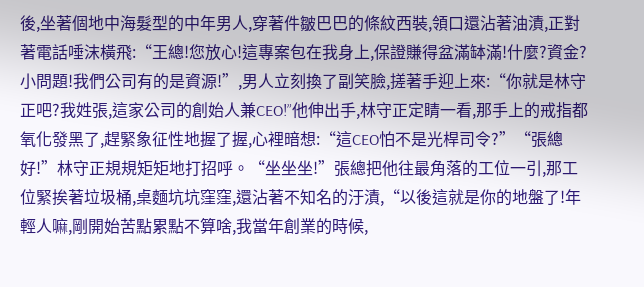後,坐著個地中海髮型的中年男人,穿著件皺巴巴的條紋西裝,領口還沾著油漬,正對著電話唾沫橫飛:“王總!您放心!這專案包在我身上,保證賺得盆滿缽滿!什麼?資金?小問題!我們公司有的是資源!”,男人立刻換了副笑臉,搓著手迎上來:“你就是林守正吧?我姓張,這家公司的創始人兼CEO!”他伸出手,林守正定睛一看,那手上的戒指都氧化發黑了,趕緊象征性地握了握,心裡暗想:“這CEO怕不是光桿司令?”“張總好!”林守正規規矩矩地打招呼。“坐坐坐!”張總把他往最角落的工位一引,那工位緊挨著垃圾桶,桌麵坑坑窪窪,還沾著不知名的汙漬,“以後這就是你的地盤了!年輕人嘛,剛開始苦點累點不算啥,我當年創業的時候,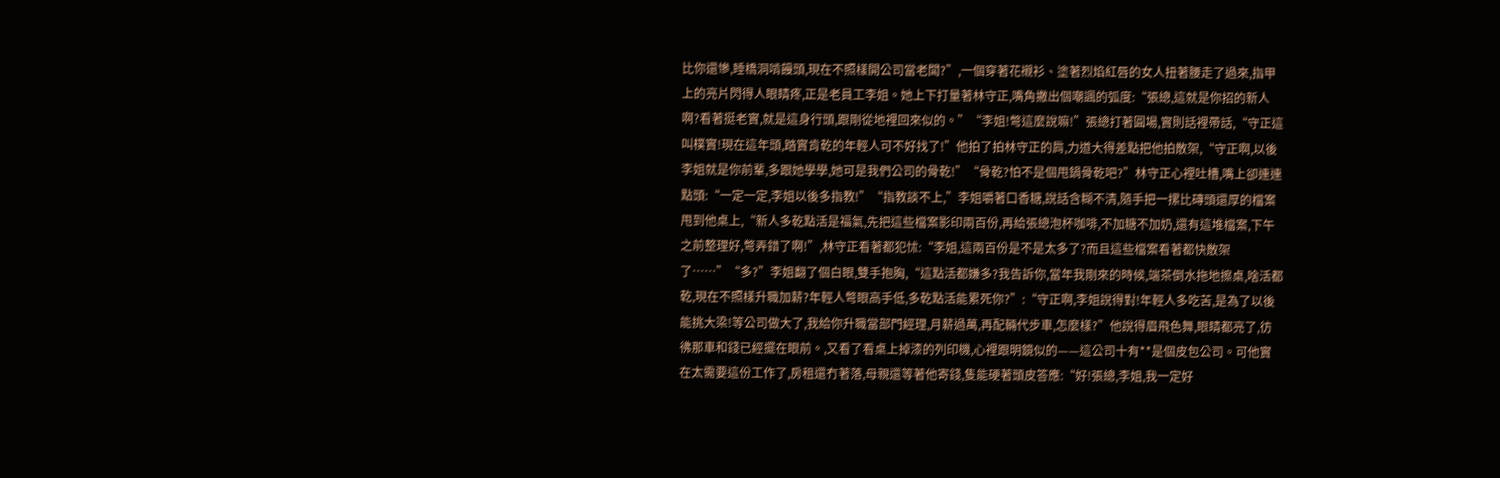比你還慘,睡橋洞啃饅頭,現在不照樣開公司當老闆?”,一個穿著花襯衫、塗著烈焰紅唇的女人扭著腰走了過來,指甲上的亮片閃得人眼睛疼,正是老員工李姐。她上下打量著林守正,嘴角撇出個嘲諷的弧度:“張總,這就是你招的新人啊?看著挺老實,就是這身行頭,跟剛從地裡回來似的。”“李姐!彆這麼說嘛!”張總打著圓場,實則話裡帶話,“守正這叫樸實!現在這年頭,踏實肯乾的年輕人可不好找了!”他拍了拍林守正的肩,力道大得差點把他拍散架,“守正啊,以後李姐就是你前輩,多跟她學學,她可是我們公司的骨乾!”“骨乾?怕不是個甩鍋骨乾吧?”林守正心裡吐槽,嘴上卻連連點頭:“一定一定,李姐以後多指教!”“指教談不上,”李姐嚼著口香糖,說話含糊不清,隨手把一摞比磚頭還厚的檔案甩到他桌上,“新人多乾點活是福氣,先把這些檔案影印兩百份,再給張總泡杯咖啡,不加糖不加奶,還有這堆檔案,下午之前整理好,彆弄錯了啊!”,林守正看著都犯怵:“李姐,這兩百份是不是太多了?而且這些檔案看著都快散架了……”“多?”李姐翻了個白眼,雙手抱胸,“這點活都嫌多?我告訴你,當年我剛來的時候,端茶倒水拖地擦桌,啥活都乾,現在不照樣升職加薪?年輕人彆眼高手低,多乾點活能累死你?”:“守正啊,李姐說得對!年輕人多吃苦,是為了以後能挑大梁!等公司做大了,我給你升職當部門經理,月薪過萬,再配輛代步車,怎麼樣?”他說得眉飛色舞,眼睛都亮了,彷彿那車和錢已經擺在眼前。,又看了看桌上掉漆的列印機,心裡跟明鏡似的——這公司十有**是個皮包公司。可他實在太需要這份工作了,房租還冇著落,母親還等著他寄錢,隻能硬著頭皮答應:“好!張總,李姐,我一定好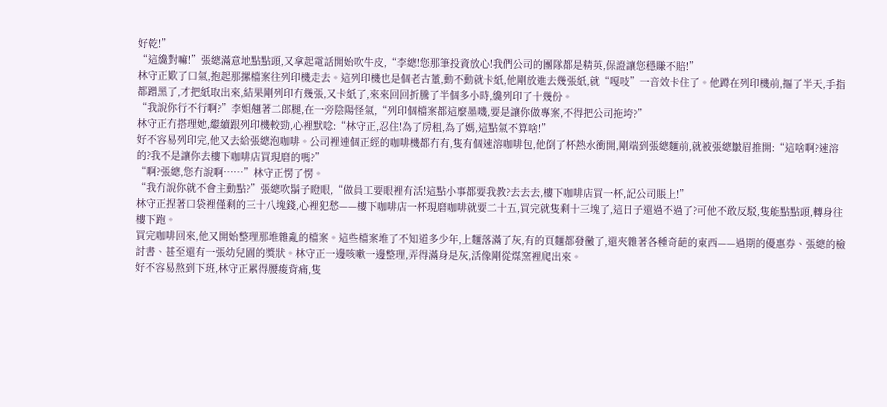好乾!”
“這纔對嘛!”張總滿意地點點頭,又拿起電話開始吹牛皮,“李總!您那筆投資放心!我們公司的團隊都是精英,保證讓您穩賺不賠!”
林守正歎了口氣,抱起那摞檔案往列印機走去。這列印機也是個老古董,動不動就卡紙,他剛放進去幾張紙,就“嘎吱”一音效卡住了。他蹲在列印機前,摳了半天,手指都蹭黑了,才把紙取出來,結果剛列印冇幾張,又卡紙了,來來回回折騰了半個多小時,纔列印了十幾份。
“我說你行不行啊?”李姐翹著二郎腿,在一旁陰陽怪氣,“列印個檔案都這麼墨嘰,要是讓你做專案,不得把公司拖垮?”
林守正冇搭理她,繼續跟列印機較勁,心裡默唸:“林守正,忍住!為了房租,為了媽,這點氣不算啥!”
好不容易列印完,他又去給張總泡咖啡。公司裡連個正經的咖啡機都冇有,隻有個速溶咖啡包,他倒了杯熱水衝開,剛端到張總麵前,就被張總皺眉推開:“這啥啊?速溶的?我不是讓你去樓下咖啡店買現磨的嗎?”
“啊?張總,您冇說啊……”林守正愣了愣。
“我冇說你就不會主動點?”張總吹鬍子瞪眼,“做員工要眼裡有活!這點小事都要我教?去去去,樓下咖啡店買一杯,記公司賬上!”
林守正捏著口袋裡僅剩的三十八塊錢,心裡犯愁——樓下咖啡店一杯現磨咖啡就要二十五,買完就隻剩十三塊了,這日子還過不過了?可他不敢反駁,隻能點點頭,轉身往樓下跑。
買完咖啡回來,他又開始整理那堆雜亂的檔案。這些檔案堆了不知道多少年,上麵落滿了灰,有的頁麵都發黴了,還夾雜著各種奇葩的東西——過期的優惠券、張總的檢討書、甚至還有一張幼兒園的獎狀。林守正一邊咳嗽一邊整理,弄得滿身是灰,活像剛從煤窯裡爬出來。
好不容易熬到下班,林守正累得腰痠背痛,隻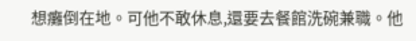想癱倒在地。可他不敢休息,還要去餐館洗碗兼職。他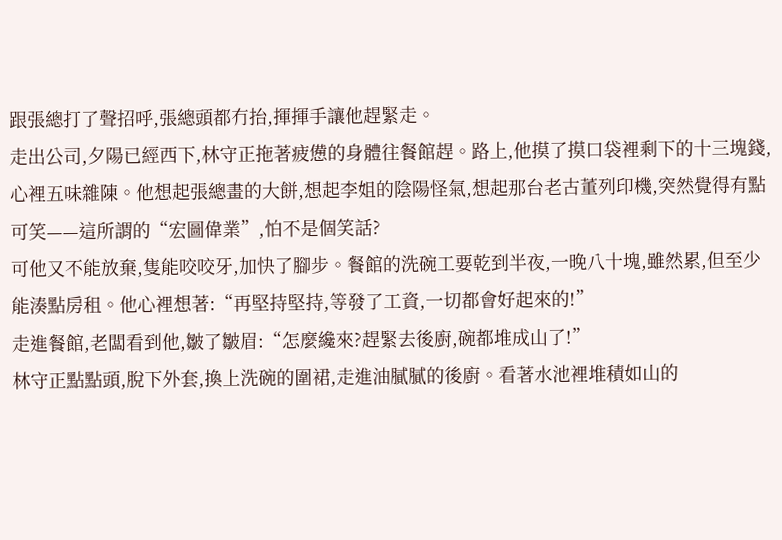跟張總打了聲招呼,張總頭都冇抬,揮揮手讓他趕緊走。
走出公司,夕陽已經西下,林守正拖著疲憊的身體往餐館趕。路上,他摸了摸口袋裡剩下的十三塊錢,心裡五味雜陳。他想起張總畫的大餅,想起李姐的陰陽怪氣,想起那台老古董列印機,突然覺得有點可笑——這所謂的“宏圖偉業”,怕不是個笑話?
可他又不能放棄,隻能咬咬牙,加快了腳步。餐館的洗碗工要乾到半夜,一晚八十塊,雖然累,但至少能湊點房租。他心裡想著:“再堅持堅持,等發了工資,一切都會好起來的!”
走進餐館,老闆看到他,皺了皺眉:“怎麼纔來?趕緊去後廚,碗都堆成山了!”
林守正點點頭,脫下外套,換上洗碗的圍裙,走進油膩膩的後廚。看著水池裡堆積如山的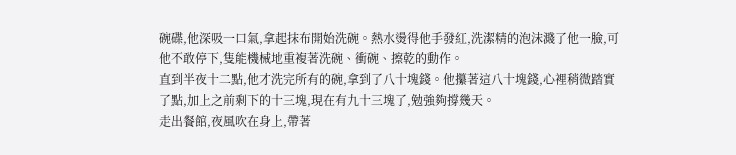碗碟,他深吸一口氣,拿起抹布開始洗碗。熱水燙得他手發紅,洗潔精的泡沫濺了他一臉,可他不敢停下,隻能機械地重複著洗碗、衝碗、擦乾的動作。
直到半夜十二點,他才洗完所有的碗,拿到了八十塊錢。他攥著這八十塊錢,心裡稍微踏實了點,加上之前剩下的十三塊,現在有九十三塊了,勉強夠撐幾天。
走出餐館,夜風吹在身上,帶著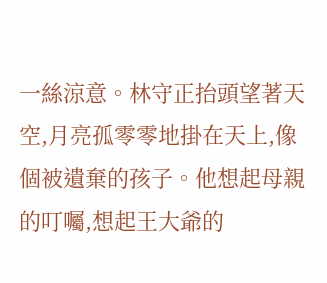一絲涼意。林守正抬頭望著天空,月亮孤零零地掛在天上,像個被遺棄的孩子。他想起母親的叮囑,想起王大爺的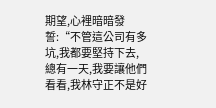期望,心裡暗暗發誓:“不管這公司有多坑,我都要堅持下去,總有一天,我要讓他們看看,我林守正不是好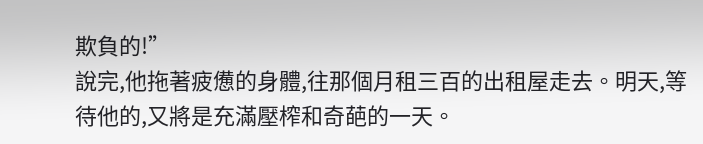欺負的!”
說完,他拖著疲憊的身體,往那個月租三百的出租屋走去。明天,等待他的,又將是充滿壓榨和奇葩的一天。